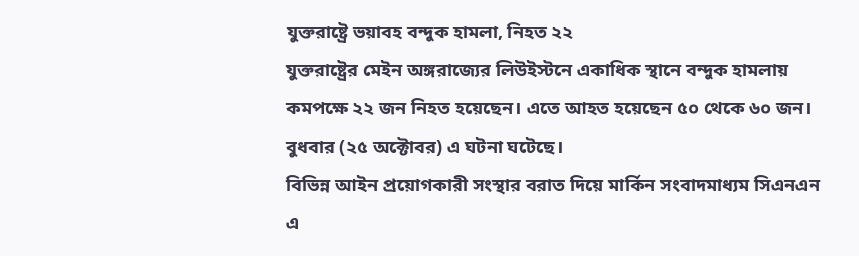যুক্তরাষ্ট্রে ভয়াবহ বন্দুক হামলা, নিহত ২২
যুক্তরাষ্ট্রের মেইন অঙ্গরাজ্যের লিউইস্টনে একাধিক স্থানে বন্দুক হামলায় কমপক্ষে ২২ জন নিহত হয়েছেন। এতে আহত হয়েছেন ৫০ থেকে ৬০ জন। বুধবার (২৫ অক্টোবর) এ ঘটনা ঘটেছে।
বিভিন্ন আইন প্রয়োগকারী সংস্থার বরাত দিয়ে মার্কিন সংবাদমাধ্যম সিএনএন এ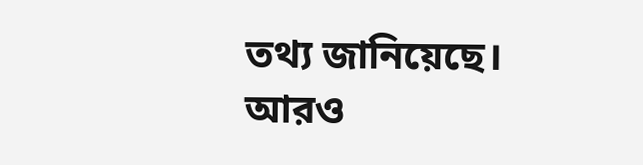তথ্য জানিয়েছে।
আরও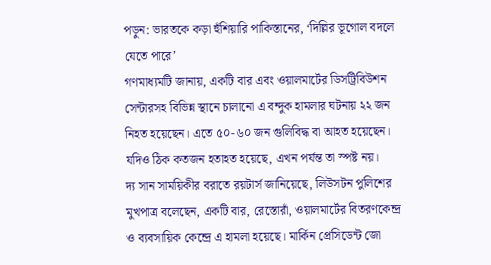পড়ুন: ভারতকে কড়া হুঁশিয়ারি পাকিস্তানের, ‘দিল্লির ভূগোল বদলে যেতে পারে’
গণমাধ্যমটি জানায়, একটি বার এবং ওয়ালমার্টের ডিসট্রিবিউশন সেন্টারসহ বিভিন্ন স্থানে চালানো এ বন্দুক হামলার ঘটনায় ২২ জন নিহত হয়েছেন। এতে ৫০-৬০ জন গুলিবিদ্ধ বা আহত হয়েছেন। যদিও ঠিক কতজন হতাহত হয়েছে, এখন পর্যন্ত তা স্পষ্ট নয়।
দ্য সান সাময়িকীর বরাতে রয়টার্স জানিয়েছে, লিউসটন পুলিশের মুখপাত্র বলেছেন, একটি বার, রেস্তোরাঁ, ওয়ালমার্টের বিতরণকেন্দ্র ও ব্যবসায়িক কেন্দ্রে এ হামলা হয়েছে। মার্কিন প্রেসিডেন্ট জো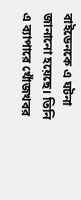বাইডেনকে এ ঘটনা জানানো হয়েছে। তিনি এ ব্যাপারে খোঁজখবর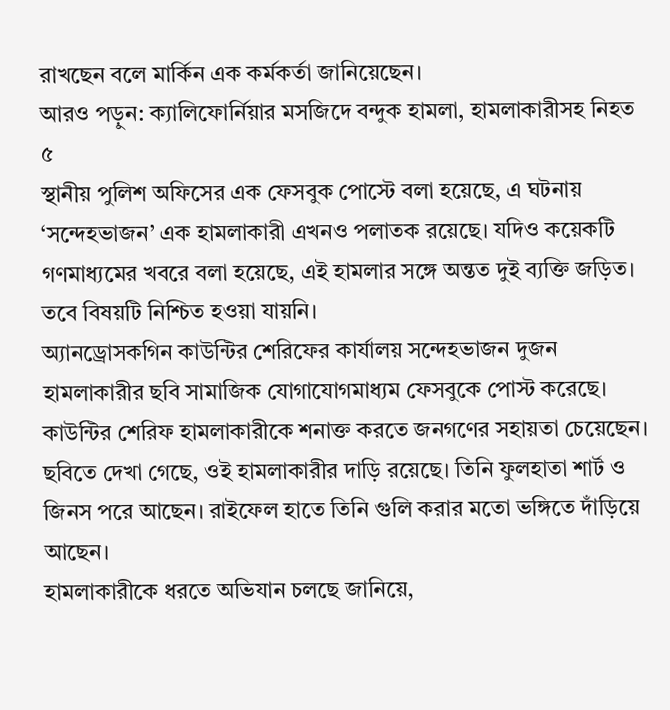রাখছেন বলে মার্কিন এক কর্মকর্তা জানিয়েছেন।
আরও পড়ুন: ক্যালিফোর্নিয়ার মসজিদে বন্দুক হামলা, হামলাকারীসহ নিহত ৫
স্থানীয় পুলিশ অফিসের এক ফেসবুক পোস্টে বলা হয়েছে, এ ঘটনায় ‘সন্দেহভাজন’ এক হামলাকারী এখনও পলাতক রয়েছে। যদিও কয়েকটি গণমাধ্যমের খবরে বলা হয়েছে, এই হামলার সঙ্গে অন্তত দুই ব্যক্তি জড়িত। তবে বিষয়টি নিশ্চিত হওয়া যায়নি।
অ্যানড্রোসকগিন কাউন্টির শেরিফের কার্যালয় সন্দেহভাজন দুজন হামলাকারীর ছবি সামাজিক যোগাযোগমাধ্যম ফেসবুকে পোস্ট করেছে। কাউন্টির শেরিফ হামলাকারীকে শনাক্ত করতে জনগণের সহায়তা চেয়েছেন। ছবিতে দেখা গেছে, ওই হামলাকারীর দাড়ি রয়েছে। তিনি ফুলহাতা শার্ট ও জিনস পরে আছেন। রাইফেল হাতে তিনি গুলি করার মতো ভঙ্গিতে দাঁড়িয়ে আছেন।
হামলাকারীকে ধরতে অভিযান চলছে জানিয়ে,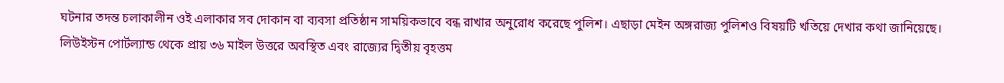ঘটনার তদন্ত চলাকালীন ওই এলাকার সব দোকান বা ব্যবসা প্রতিষ্ঠান সাময়িকভাবে বন্ধ রাখার অনুরোধ করেছে পুলিশ। এছাড়া মেইন অঙ্গরাজ্য পুলিশও বিষয়টি খতিয়ে দেখার কথা জানিয়েছে।
লিউইস্টন পোর্টল্যান্ড থেকে প্রায় ৩৬ মাইল উত্তরে অবস্থিত এবং রাজ্যের দ্বিতীয় বৃহত্তম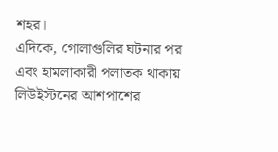শহর।
এদিকে, গোলাগুলির ঘটনার পর এবং হামলাকারী পলাতক থাকায় লিউইস্টনের আশপাশের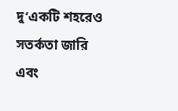দু’একটি শহরেও সতর্কতা জারি এবং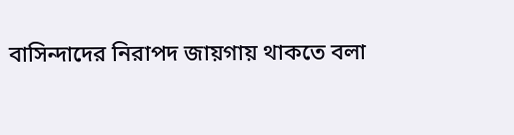বাসিন্দাদের নিরাপদ জায়গায় থাকতে বলা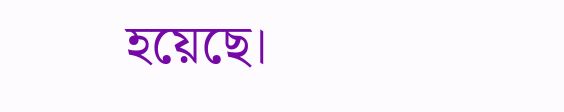হয়েছে।